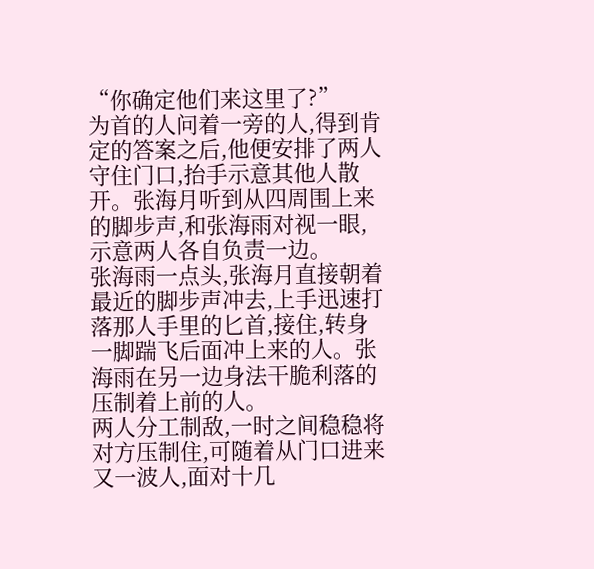“你确定他们来这里了?”
为首的人问着一旁的人,得到肯定的答案之后,他便安排了两人守住门口,抬手示意其他人散开。张海月听到从四周围上来的脚步声,和张海雨对视一眼,示意两人各自负责一边。
张海雨一点头,张海月直接朝着最近的脚步声冲去,上手迅速打落那人手里的匕首,接住,转身一脚踹飞后面冲上来的人。张海雨在另一边身法干脆利落的压制着上前的人。
两人分工制敌,一时之间稳稳将对方压制住,可随着从门口进来又一波人,面对十几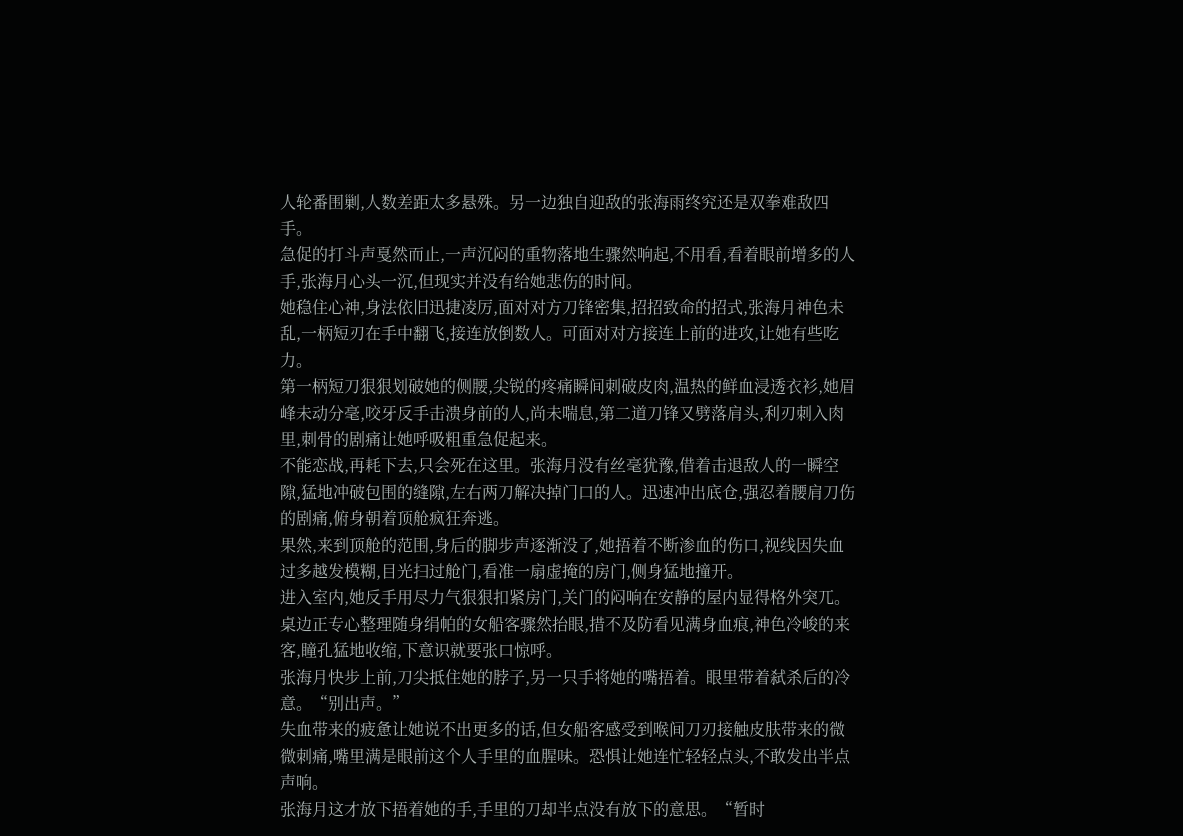人轮番围剿,人数差距太多悬殊。另一边独自迎敌的张海雨终究还是双拳难敌四手。
急促的打斗声戛然而止,一声沉闷的重物落地生骤然响起,不用看,看着眼前增多的人手,张海月心头一沉,但现实并没有给她悲伤的时间。
她稳住心神,身法依旧迅捷凌厉,面对对方刀锋密集,招招致命的招式,张海月神色未乱,一柄短刃在手中翻飞,接连放倒数人。可面对对方接连上前的进攻,让她有些吃力。
第一柄短刀狠狠划破她的侧腰,尖锐的疼痛瞬间刺破皮肉,温热的鲜血浸透衣衫,她眉峰未动分毫,咬牙反手击溃身前的人,尚未喘息,第二道刀锋又劈落肩头,利刃刺入肉里,刺骨的剧痛让她呼吸粗重急促起来。
不能恋战,再耗下去,只会死在这里。张海月没有丝毫犹豫,借着击退敌人的一瞬空隙,猛地冲破包围的缝隙,左右两刀解决掉门口的人。迅速冲出底仓,强忍着腰肩刀伤的剧痛,俯身朝着顶舱疯狂奔逃。
果然,来到顶舱的范围,身后的脚步声逐渐没了,她捂着不断渗血的伤口,视线因失血过多越发模糊,目光扫过舱门,看准一扇虚掩的房门,侧身猛地撞开。
进入室内,她反手用尽力气狠狠扣紧房门,关门的闷响在安静的屋内显得格外突兀。桌边正专心整理随身绢帕的女船客骤然抬眼,措不及防看见满身血痕,神色冷峻的来客,瞳孔猛地收缩,下意识就要张口惊呼。
张海月快步上前,刀尖抵住她的脖子,另一只手将她的嘴捂着。眼里带着弑杀后的冷意。“别出声。”
失血带来的疲惫让她说不出更多的话,但女船客感受到喉间刀刃接触皮肤带来的微微刺痛,嘴里满是眼前这个人手里的血腥味。恐惧让她连忙轻轻点头,不敢发出半点声响。
张海月这才放下捂着她的手,手里的刀却半点没有放下的意思。“暂时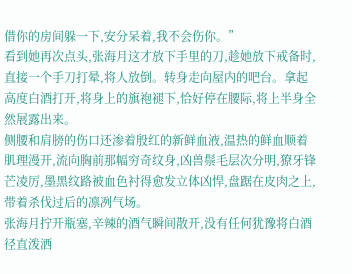借你的房间躲一下,安分呆着,我不会伤你。”
看到她再次点头,张海月这才放下手里的刀,趁她放下戒备时,直接一个手刀打晕,将人放倒。转身走向屋内的吧台。拿起高度白酒打开,将身上的旗袍褪下,恰好停在腰际,将上半身全然展露出来。
侧腰和肩膀的伤口还渗着殷红的新鲜血液,温热的鲜血顺着肌理漫开,流向胸前那幅穷奇纹身,凶兽鬃毛层次分明,獠牙锋芒凌厉,墨黑纹路被血色衬得愈发立体凶悍,盘踞在皮肉之上,带着杀伐过后的凛冽气场。
张海月拧开瓶塞,辛辣的酒气瞬间散开,没有任何犹豫将白酒径直泼洒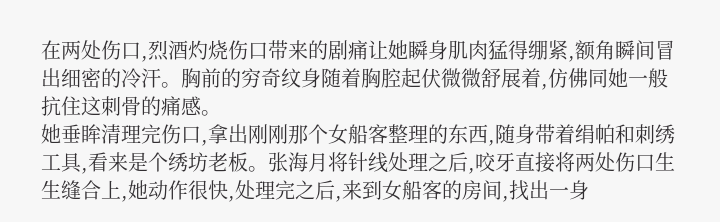在两处伤口,烈酒灼烧伤口带来的剧痛让她瞬身肌肉猛得绷紧,额角瞬间冒出细密的冷汗。胸前的穷奇纹身随着胸腔起伏微微舒展着,仿佛同她一般抗住这刺骨的痛感。
她垂眸清理完伤口,拿出刚刚那个女船客整理的东西,随身带着绢帕和刺绣工具,看来是个绣坊老板。张海月将针线处理之后,咬牙直接将两处伤口生生缝合上,她动作很快,处理完之后,来到女船客的房间,找出一身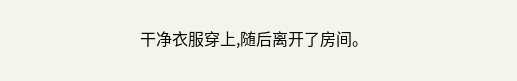干净衣服穿上,随后离开了房间。